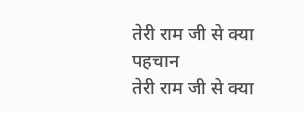तेरी राम जी से क्या पहचान
तेरी राम जी से क्या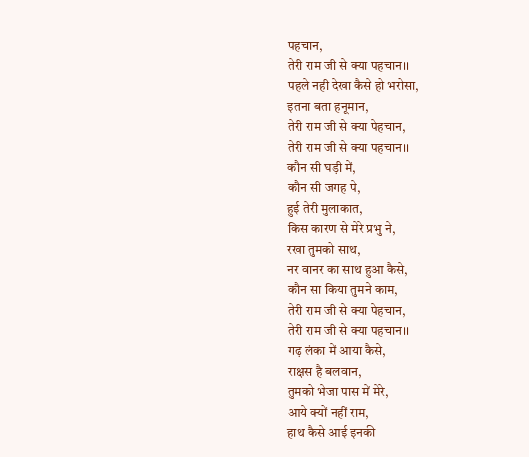पहचान,
तेरी राम जी से क्या पहचान।।
पहले नही देखा कैसे हो भरोसा,
इतना बता हनूमान,
तेरी राम जी से क्या पेहचान,
तेरी राम जी से क्या पहचान।।
कौन सी घड़ी में,
कौन सी जगह पे,
हुई तेरी मुलाकात,
किस कारण से मेरे प्रभु ने,
रखा तुमको साथ,
नर वानर का साथ हुआ कैसे,
कौन सा किया तुमने काम,
तेरी राम जी से क्या पेहचान,
तेरी राम जी से क्या पहचान।।
गढ़ लंका में आया कैसे,
राक्षस है बलवान,
तुमको भेजा पास में मेरे,
आये क्यों नहीं राम,
हाथ कैसे आई इनकी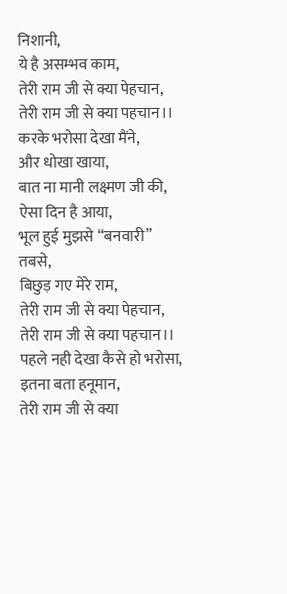निशानी,
ये है असम्भव काम,
तेरी राम जी से क्या पेहचान,
तेरी राम जी से क्या पहचान।।
करके भरोसा देखा मैंने,
और धोखा खाया,
बात ना मानी लक्ष्मण जी की,
ऐसा दिन है आया,
भूल हुई मुझसे “बनवारी” तबसे,
बिछुड़ गए मेरे राम,
तेरी राम जी से क्या पेहचान,
तेरी राम जी से क्या पहचान।।
पहले नही देखा कैसे हो भरोसा,
इतना बता हनूमान,
तेरी राम जी से क्या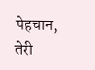पेहचान,
तेरी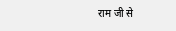राम जी से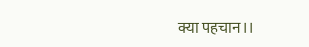क्या पहचान।।